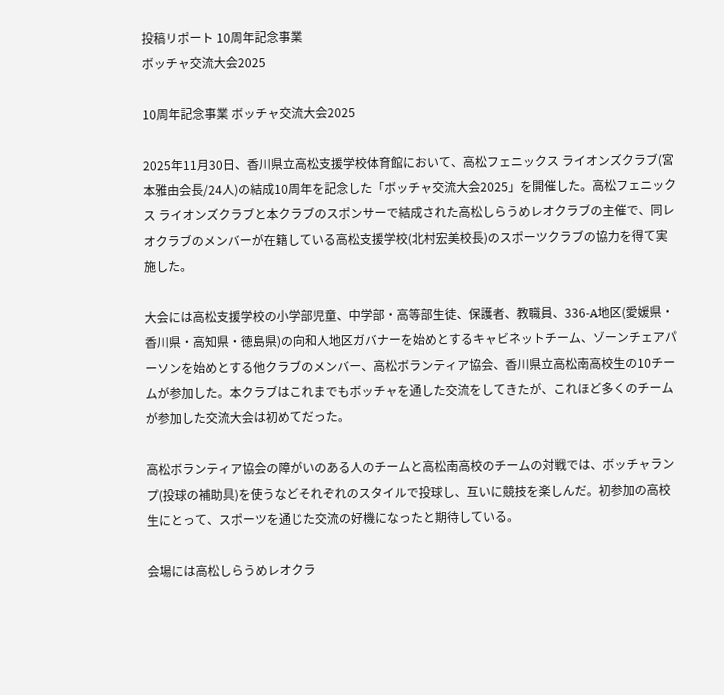投稿リポート 10周年記念事業
ボッチャ交流大会2025

10周年記念事業 ボッチャ交流大会2025

2025年11月30日、香川県立高松支援学校体育館において、高松フェニックス ライオンズクラブ(宮本雅由会長/24人)の結成10周年を記念した「ボッチャ交流大会2025」を開催した。高松フェニックス ライオンズクラブと本クラブのスポンサーで結成された高松しらうめレオクラブの主催で、同レオクラブのメンバーが在籍している高松支援学校(北村宏美校長)のスポーツクラブの協力を得て実施した。

大会には高松支援学校の小学部児童、中学部・高等部生徒、保護者、教職員、336-A地区(愛媛県・香川県・高知県・徳島県)の向和人地区ガバナーを始めとするキャビネットチーム、ゾーンチェアパーソンを始めとする他クラブのメンバー、高松ボランティア協会、香川県立高松南高校生の10チームが参加した。本クラブはこれまでもボッチャを通した交流をしてきたが、これほど多くのチームが参加した交流大会は初めてだった。

高松ボランティア協会の障がいのある人のチームと高松南高校のチームの対戦では、ボッチャランプ(投球の補助具)を使うなどそれぞれのスタイルで投球し、互いに競技を楽しんだ。初参加の高校生にとって、スポーツを通じた交流の好機になったと期待している。

会場には高松しらうめレオクラ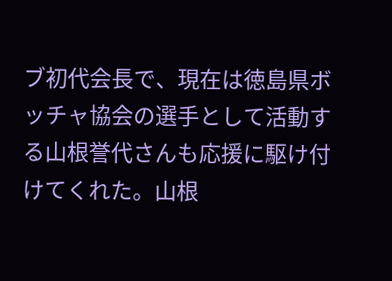ブ初代会長で、現在は徳島県ボッチャ協会の選手として活動する山根誉代さんも応援に駆け付けてくれた。山根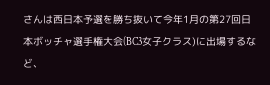さんは西日本予選を勝ち抜いて今年1月の第27回日本ボッチャ選手権大会(BC3女子クラス)に出場するなど、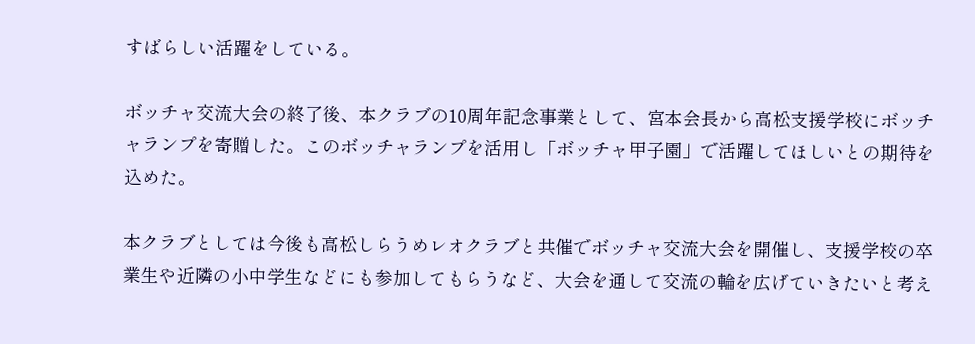すばらしい活躍をしている。

ボッチャ交流大会の終了後、本クラブの10周年記念事業として、宮本会長から高松支援学校にボッチャランプを寄贈した。このボッチャランプを活用し「ボッチャ甲子園」で活躍してほしいとの期待を込めた。

本クラブとしては今後も高松しらうめレオクラブと共催でボッチャ交流大会を開催し、支援学校の卒業生や近隣の小中学生などにも参加してもらうなど、大会を通して交流の輪を広げていきたいと考え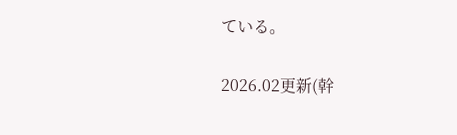ている。

2026.02更新(幹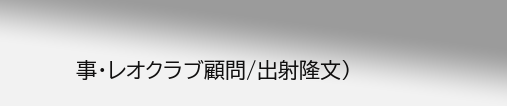事・レオクラブ顧問/出射隆文)